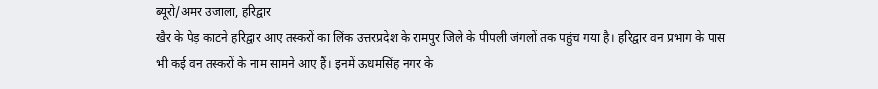ब्यूरो/अमर उजाला, हरिद्वार
खैर के पेड़ काटने हरिद्वार आए तस्करों का लिंक उत्तरप्रदेश के रामपुर जिले के पीपली जंगलों तक पहुंच गया है। हरिद्वार वन प्रभाग के पास भी कई वन तस्करों के नाम सामने आए हैं। इनमें ऊधमसिंह नगर के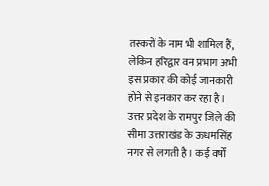तस्करों के नाम भी शामिल हैं, लेकिन हरिद्वार वन प्रभाग अभी इस प्रकार की कोई जानकारी होने से इनकार कर रहा है।
उत्तर प्रदेश के रामपुर जिले की सीमा उत्तराखंड के ऊधमसिंह नगर से लगती है। कई वर्षों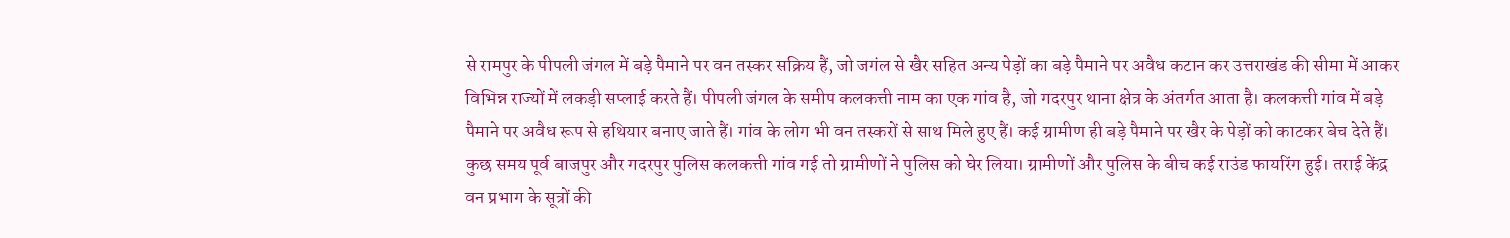से रामपुर के पीपली जंगल में बड़े पैमाने पर वन तस्कर सक्रिय हैं, जो जगंल से खैर सहित अन्य पेड़ों का बड़े पैमाने पर अवैध कटान कर उत्तराखंड की सीमा में आकर विभिन्न राज्यों में लकड़ी सप्लाई करते हैं। पीपली जंगल के समीप कलकत्ती नाम का एक गांव है, जो गदरपुर थाना क्षेत्र के अंतर्गत आता है। कलकत्ती गांव में बड़े पैमाने पर अवैध रूप से हथियार बनाए जाते हैं। गांव के लोग भी वन तस्करों से साथ मिले हुए हैं। कई ग्रामीण ही बड़े पैमाने पर खैर के पेड़ों को काटकर बेच देते हैं। कुछ समय पूर्व बाजपुर और गदरपुर पुलिस कलकत्ती गांव गई तो ग्रामीणों ने पुलिस को घेर लिया। ग्रामीणों और पुलिस के बीच कई राउंड फायरिंग हुई। तराई केंद्र वन प्रभाग के सूत्रों की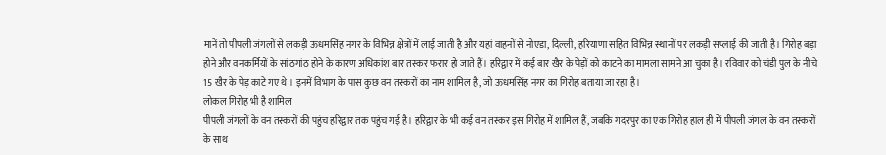मानें तो पीपली जंगलों से लकड़ी ऊधमसिंह नगर के विभिन्न क्षेत्रों में लाई जाती है और यहां वाहनों से नोएडा, दिल्ली, हरियाणा सहित विभिन्न स्थानों पर लकड़ी सप्लाई की जाती है। गिरोह बड़ा होने और वनकर्मियों के सांठगांठ होने के कारण अधिकांश बार तस्कर फरार हो जाते हैं। हरिद्वार में कई बार खैर के पेड़ों को काटने का मामला सामने आ चुका है। रविवार को चंडी पुल के नीचे 15 खैर के पेड़ काटे गए थे। इनमें विभाग के पास कुछ वन तस्करों का नाम शामिल है, जो ऊधमसिंह नगर का गिरोह बताया जा रहा है।
लोकल गिरोह भी है शामिल
पीपली जंगलों के वन तस्करों की पहुंच हरिद्वार तक पहुंच गई है। हरिद्वार के भी कई वन तस्कर इस गिरोह में शामिल हैं, जबकि गदरपुर का एक गिरोह हाल ही में पीपली जंगल के वन तस्करों के साथ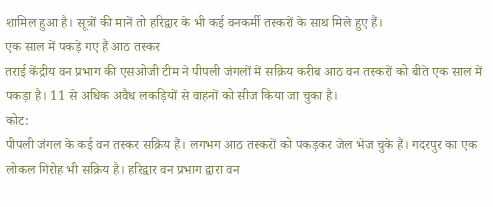शामिल हुआ है। सूत्रों की मानें तो हरिद्वार के भी कई वनकर्मी तस्करों के साथ मिले हुए हैं।
एक साल में पकड़े गए हैं आठ तस्कर
तराई केंद्रीय वन प्रभाग की एसओजी टीम ने पीपली जंगलों में सक्रिय करीब आठ वन तस्करों को बीते एक साल में पकड़ा है। 11 से अधिक अवैध लकड़ियों से वाहनों को सीज किया जा चुका है।
कोट:
पीपली जंगल के कई वन तस्कर सक्रिय हैं। लगभग आठ तस्करों को पकड़कर जेल भेज चुके हैं। गदरपुर का एक लोकल गिरोह भी सक्रिय है। हरिद्वार वन प्रभाग द्वारा वन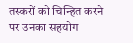तस्करों को चिन्हित करने पर उनका सहयोग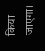किया जाएगा।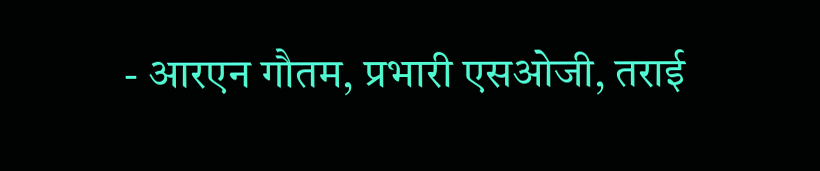- आरएन गौतम, प्रभारी एसओजी, तराई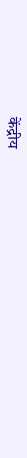केंद्रीय